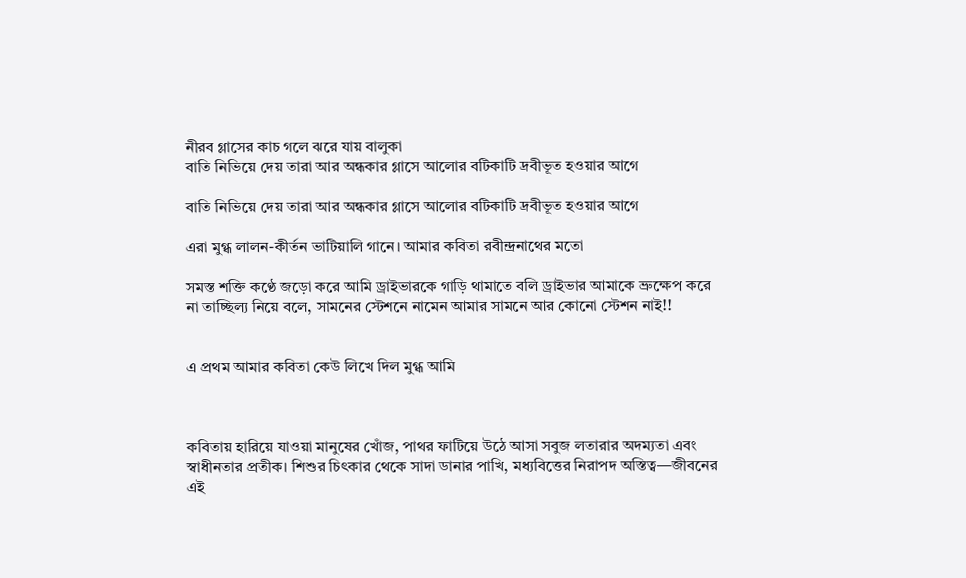নীরব গ্লাসের কাচ গলে ঝরে যায় বালুকা
বাতি নিভিয়ে দেয় তারা আর অন্ধকার গ্লাসে আলোর বটিকাটি দ্রবীভূত হওয়ার আগে

বাতি নিভিয়ে দেয় তারা আর অন্ধকার গ্লাসে আলোর বটিকাটি দ্রবীভূত হওয়ার আগে

এরা মুগ্ধ লালন-কীর্তন ভাটিয়ালি গানে। আমার কবিতা রবীন্দ্রনাথের মতো

সমস্ত শক্তি কণ্ঠে জড়ো করে আমি ড্রাইভারকে গাড়ি থামাতে বলি ড্রাইভার আমাকে ভ্রুক্ষেপ করে না তাচ্ছিল্য নিয়ে বলে, সামনের স্টেশনে নামেন আমার সামনে আর কোনো স্টেশন নাই!!


এ প্রথম আমার কবিতা কেউ লিখে দিল মুগ্ধ আমি



কবিতায় হারিয়ে যাওয়া মানুষের খোঁজ, পাথর ফাটিয়ে উঠে আসা সবুজ লতারার অদম্যতা এবং স্বাধীনতার প্রতীক। শিশুর চিৎকার থেকে সাদা ডানার পাখি, মধ্যবিত্তের নিরাপদ অস্তিত্ব—জীবনের এই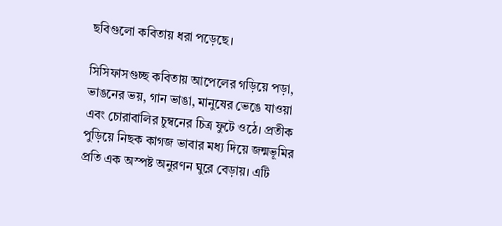ছবিগুলো কবিতায় ধরা পড়েছে।

সিসিফাসগুচ্ছ কবিতায় আপেলের গড়িয়ে পড়া, ভাঙনের ভয়, গান ভাঙা, মানুষের ভেঙে যাওয়া এবং চোরাবালির চুম্বনের চিত্র ফুটে ওঠে। প্রতীক পুড়িয়ে নিছক কাগজ ভাবার মধ্য দিয়ে জন্মভূমির প্রতি এক অস্পষ্ট অনুরণন ঘুরে বেড়ায়। এটি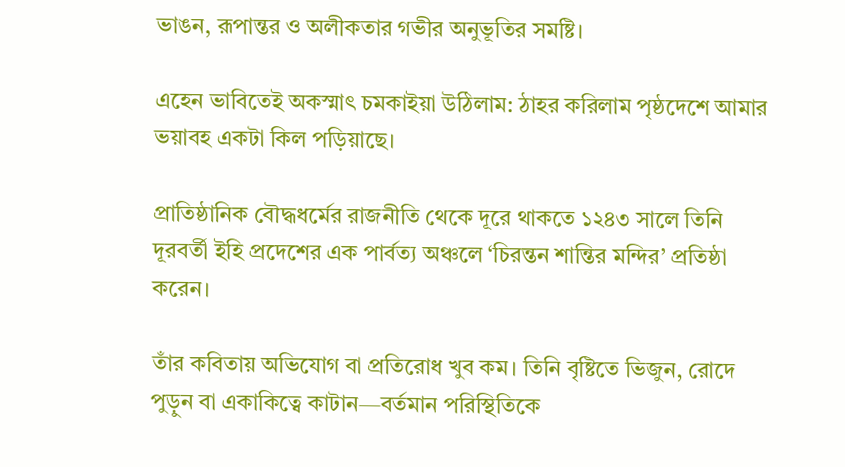ভাঙন, রূপান্তর ও অলীকতার গভীর অনুভূতির সমষ্টি।

এহেন ভাবিতেই অকস্মাৎ চমকাইয়া উঠিলাম: ঠাহর করিলাম পৃষ্ঠদেশে আমার ভয়াবহ একটা কিল পড়িয়াছে।

প্রাতিষ্ঠানিক বৌদ্ধধর্মের রাজনীতি থেকে দূরে থাকতে ১২৪৩ সালে তিনি দূরবর্তী ইহি প্রদেশের এক পার্বত্য অঞ্চলে ‘চিরন্তন শান্তির মন্দির’ প্রতিষ্ঠা করেন।

তাঁর কবিতায় অভিযোগ বা প্রতিরোধ খুব কম। তিনি বৃষ্টিতে ভিজুন, রোদে পুড়ুন বা একাকিত্বে কাটান—বর্তমান পরিস্থিতিকে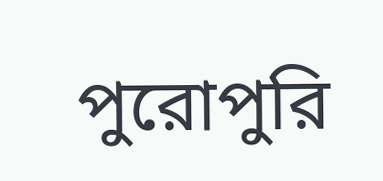পুরোপুরি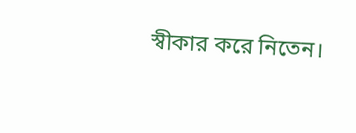স্বীকার করে নিতেন।